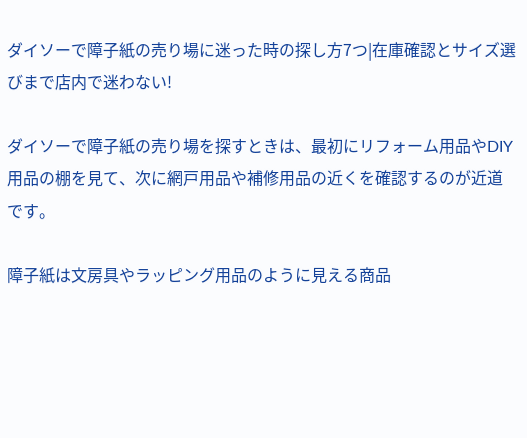ダイソーで障子紙の売り場に迷った時の探し方7つ|在庫確認とサイズ選びまで店内で迷わない!

ダイソーで障子紙の売り場を探すときは、最初にリフォーム用品やDIY用品の棚を見て、次に網戸用品や補修用品の近くを確認するのが近道です。

障子紙は文房具やラッピング用品のように見える商品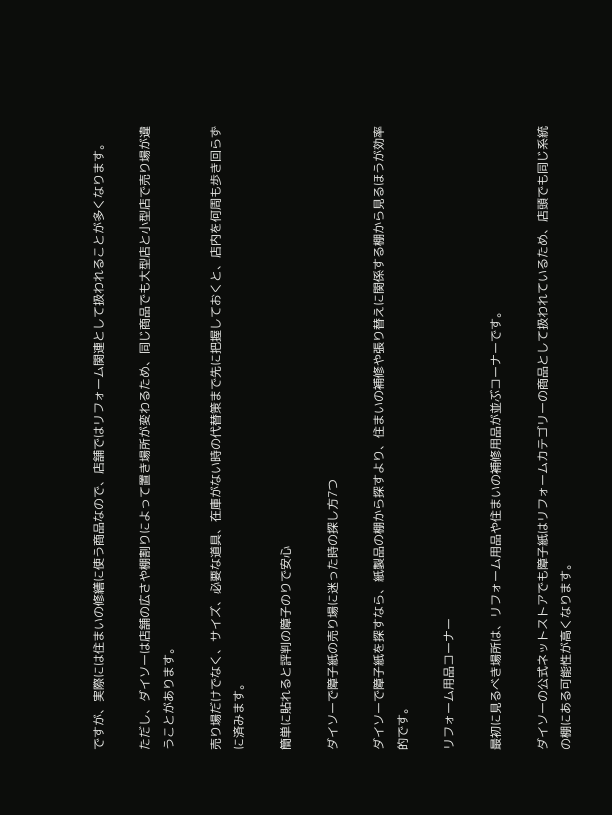ですが、実際には住まいの修繕に使う商品なので、店舗ではリフォーム関連として扱われることが多くなります。

ただし、ダイソーは店舗の広さや棚割りによって置き場所が変わるため、同じ商品でも大型店と小型店で売り場が違うことがあります。

売り場だけでなく、サイズ、必要な道具、在庫がない時の代替策まで先に把握しておくと、店内を何周も歩き回らずに済みます。

簡単に貼れると評判の障子のりで安心

ダイソーで障子紙の売り場に迷った時の探し方7つ

ダイソーで障子紙を探すなら、紙製品の棚から探すより、住まいの補修や張り替えに関係する棚から見るほうが効率的です。

リフォーム用品コーナー

最初に見るべき場所は、リフォーム用品や住まいの補修用品が並ぶコーナーです。

ダイソーの公式ネットストアでも障子紙はリフォームカテゴリーの商品として扱われているため、店頭でも同じ系統の棚にある可能性が高くなります。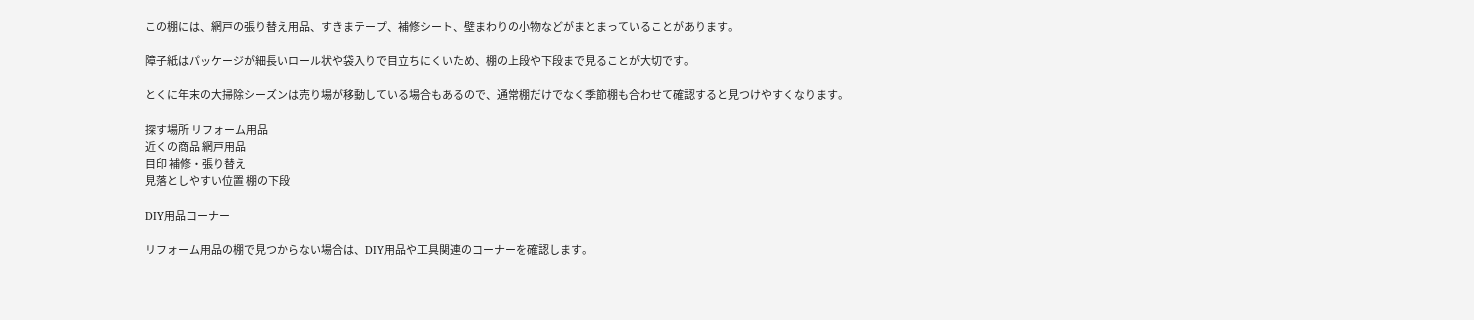この棚には、網戸の張り替え用品、すきまテープ、補修シート、壁まわりの小物などがまとまっていることがあります。

障子紙はパッケージが細長いロール状や袋入りで目立ちにくいため、棚の上段や下段まで見ることが大切です。

とくに年末の大掃除シーズンは売り場が移動している場合もあるので、通常棚だけでなく季節棚も合わせて確認すると見つけやすくなります。

探す場所 リフォーム用品
近くの商品 網戸用品
目印 補修・張り替え
見落としやすい位置 棚の下段

DIY用品コーナー

リフォーム用品の棚で見つからない場合は、DIY用品や工具関連のコーナーを確認します。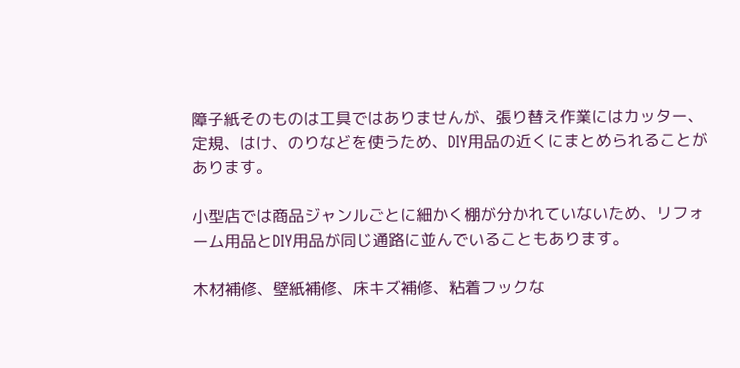障子紙そのものは工具ではありませんが、張り替え作業にはカッター、定規、はけ、のりなどを使うため、DIY用品の近くにまとめられることがあります。

小型店では商品ジャンルごとに細かく棚が分かれていないため、リフォーム用品とDIY用品が同じ通路に並んでいることもあります。

木材補修、壁紙補修、床キズ補修、粘着フックな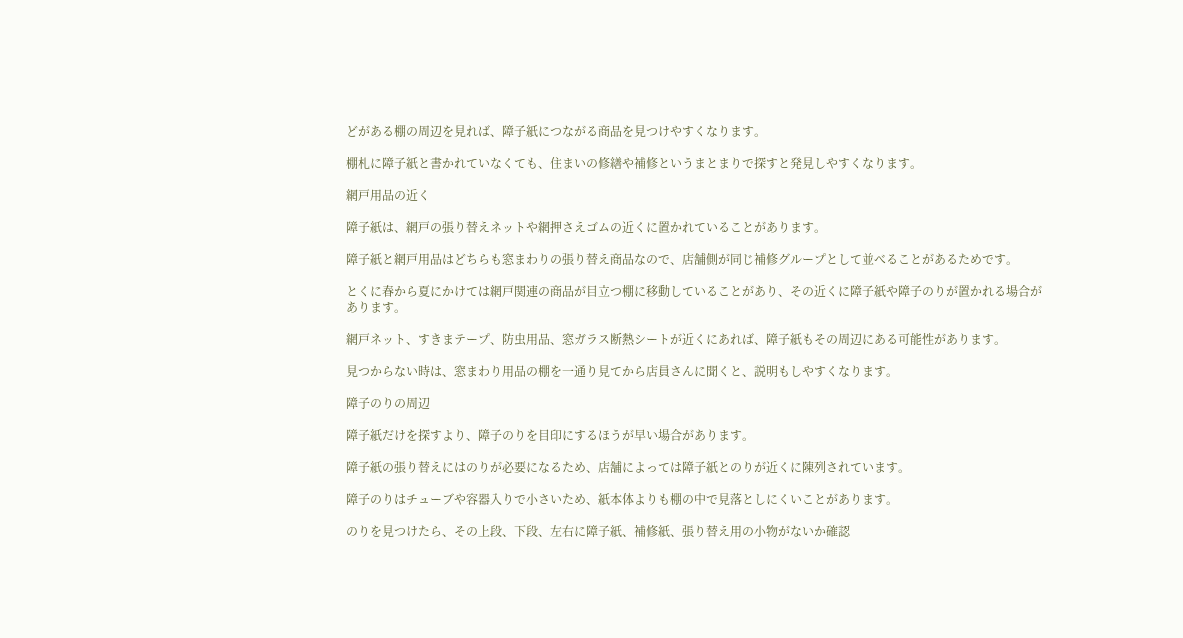どがある棚の周辺を見れば、障子紙につながる商品を見つけやすくなります。

棚札に障子紙と書かれていなくても、住まいの修繕や補修というまとまりで探すと発見しやすくなります。

網戸用品の近く

障子紙は、網戸の張り替えネットや網押さえゴムの近くに置かれていることがあります。

障子紙と網戸用品はどちらも窓まわりの張り替え商品なので、店舗側が同じ補修グループとして並べることがあるためです。

とくに春から夏にかけては網戸関連の商品が目立つ棚に移動していることがあり、その近くに障子紙や障子のりが置かれる場合があります。

網戸ネット、すきまテープ、防虫用品、窓ガラス断熱シートが近くにあれば、障子紙もその周辺にある可能性があります。

見つからない時は、窓まわり用品の棚を一通り見てから店員さんに聞くと、説明もしやすくなります。

障子のりの周辺

障子紙だけを探すより、障子のりを目印にするほうが早い場合があります。

障子紙の張り替えにはのりが必要になるため、店舗によっては障子紙とのりが近くに陳列されています。

障子のりはチューブや容器入りで小さいため、紙本体よりも棚の中で見落としにくいことがあります。

のりを見つけたら、その上段、下段、左右に障子紙、補修紙、張り替え用の小物がないか確認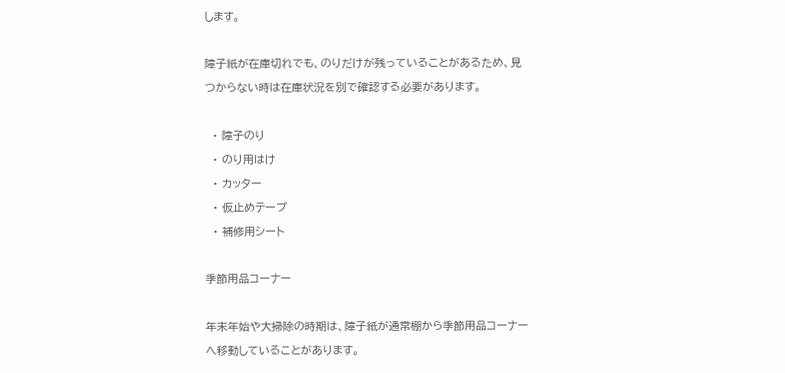します。

障子紙が在庫切れでも、のりだけが残っていることがあるため、見つからない時は在庫状況を別で確認する必要があります。

  • 障子のり
  • のり用はけ
  • カッター
  • 仮止めテープ
  • 補修用シート

季節用品コーナー

年末年始や大掃除の時期は、障子紙が通常棚から季節用品コーナーへ移動していることがあります。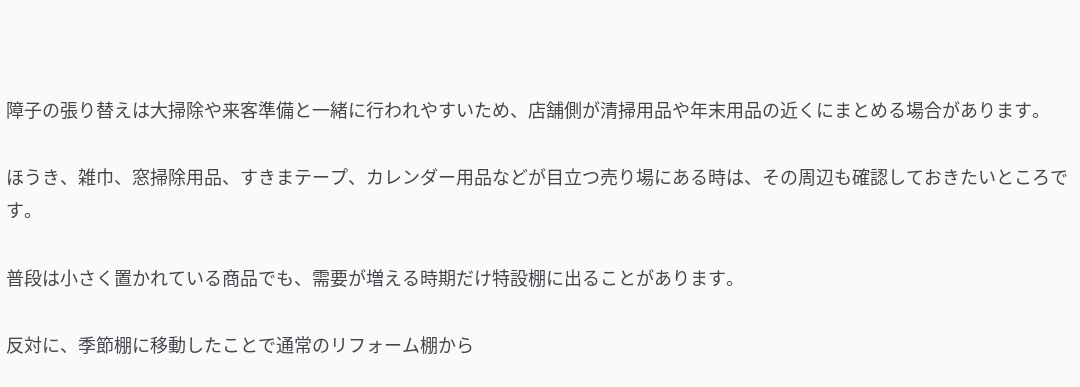障子の張り替えは大掃除や来客準備と一緒に行われやすいため、店舗側が清掃用品や年末用品の近くにまとめる場合があります。

ほうき、雑巾、窓掃除用品、すきまテープ、カレンダー用品などが目立つ売り場にある時は、その周辺も確認しておきたいところです。

普段は小さく置かれている商品でも、需要が増える時期だけ特設棚に出ることがあります。

反対に、季節棚に移動したことで通常のリフォーム棚から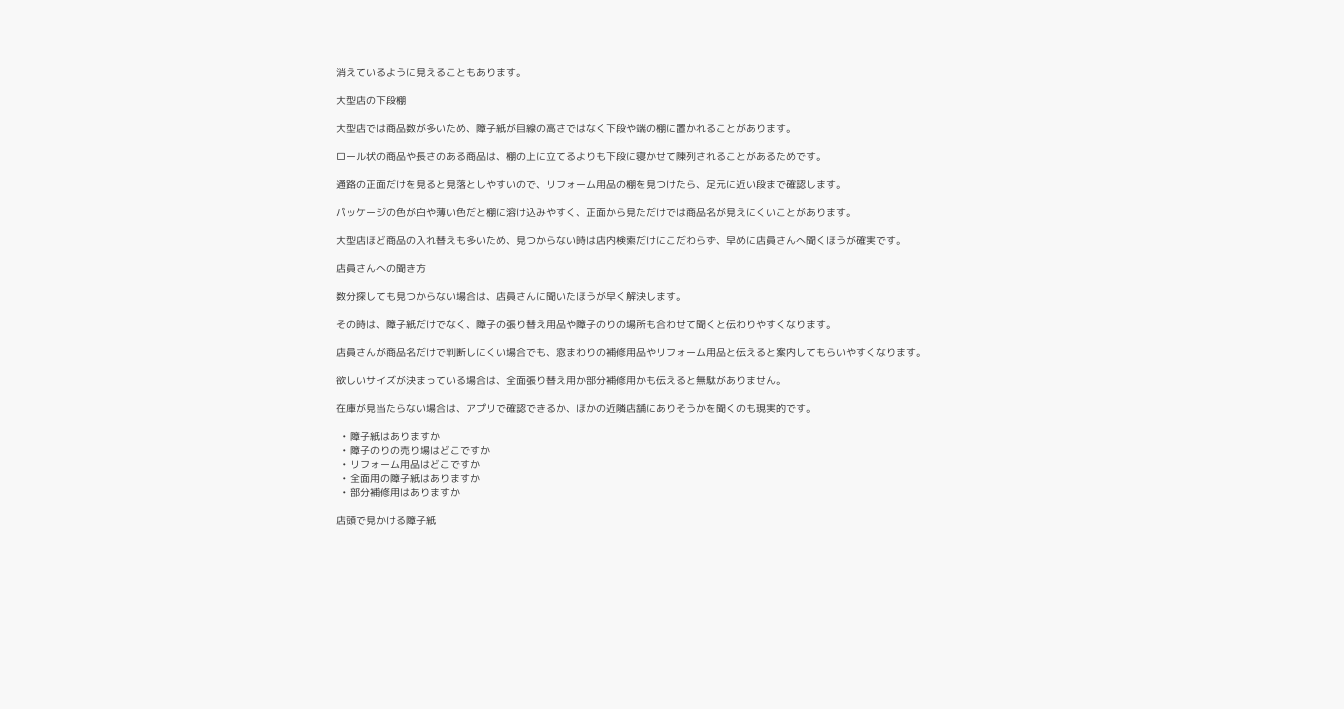消えているように見えることもあります。

大型店の下段棚

大型店では商品数が多いため、障子紙が目線の高さではなく下段や端の棚に置かれることがあります。

ロール状の商品や長さのある商品は、棚の上に立てるよりも下段に寝かせて陳列されることがあるためです。

通路の正面だけを見ると見落としやすいので、リフォーム用品の棚を見つけたら、足元に近い段まで確認します。

パッケージの色が白や薄い色だと棚に溶け込みやすく、正面から見ただけでは商品名が見えにくいことがあります。

大型店ほど商品の入れ替えも多いため、見つからない時は店内検索だけにこだわらず、早めに店員さんへ聞くほうが確実です。

店員さんへの聞き方

数分探しても見つからない場合は、店員さんに聞いたほうが早く解決します。

その時は、障子紙だけでなく、障子の張り替え用品や障子のりの場所も合わせて聞くと伝わりやすくなります。

店員さんが商品名だけで判断しにくい場合でも、窓まわりの補修用品やリフォーム用品と伝えると案内してもらいやすくなります。

欲しいサイズが決まっている場合は、全面張り替え用か部分補修用かも伝えると無駄がありません。

在庫が見当たらない場合は、アプリで確認できるか、ほかの近隣店舗にありそうかを聞くのも現実的です。

  • 障子紙はありますか
  • 障子のりの売り場はどこですか
  • リフォーム用品はどこですか
  • 全面用の障子紙はありますか
  • 部分補修用はありますか

店頭で見かける障子紙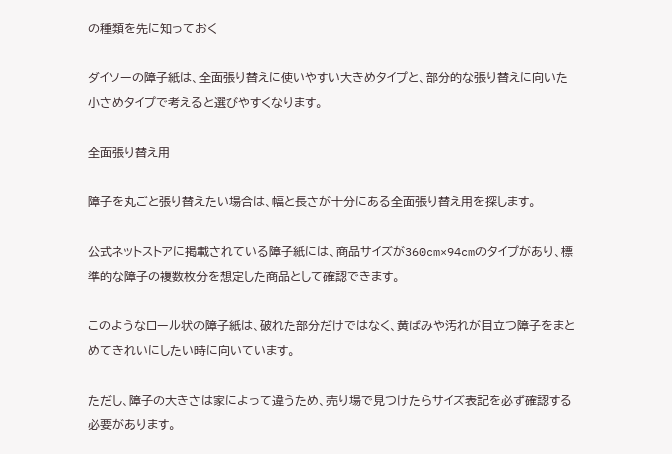の種類を先に知っておく

ダイソーの障子紙は、全面張り替えに使いやすい大きめタイプと、部分的な張り替えに向いた小さめタイプで考えると選びやすくなります。

全面張り替え用

障子を丸ごと張り替えたい場合は、幅と長さが十分にある全面張り替え用を探します。

公式ネットストアに掲載されている障子紙には、商品サイズが360cm×94cmのタイプがあり、標準的な障子の複数枚分を想定した商品として確認できます。

このようなロール状の障子紙は、破れた部分だけではなく、黄ばみや汚れが目立つ障子をまとめてきれいにしたい時に向いています。

ただし、障子の大きさは家によって違うため、売り場で見つけたらサイズ表記を必ず確認する必要があります。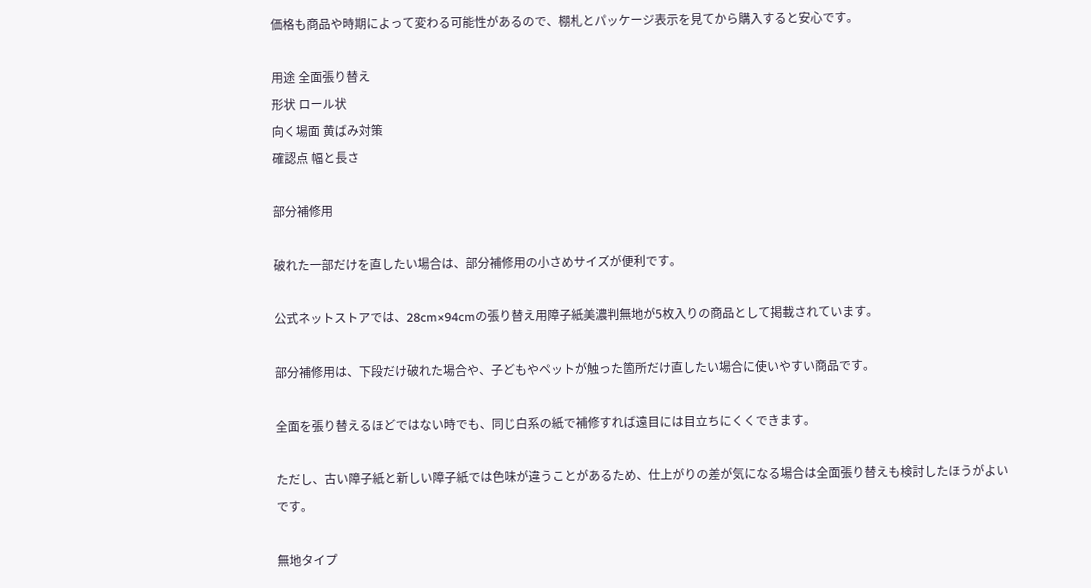価格も商品や時期によって変わる可能性があるので、棚札とパッケージ表示を見てから購入すると安心です。

用途 全面張り替え
形状 ロール状
向く場面 黄ばみ対策
確認点 幅と長さ

部分補修用

破れた一部だけを直したい場合は、部分補修用の小さめサイズが便利です。

公式ネットストアでは、28cm×94cmの張り替え用障子紙美濃判無地が5枚入りの商品として掲載されています。

部分補修用は、下段だけ破れた場合や、子どもやペットが触った箇所だけ直したい場合に使いやすい商品です。

全面を張り替えるほどではない時でも、同じ白系の紙で補修すれば遠目には目立ちにくくできます。

ただし、古い障子紙と新しい障子紙では色味が違うことがあるため、仕上がりの差が気になる場合は全面張り替えも検討したほうがよいです。

無地タイプ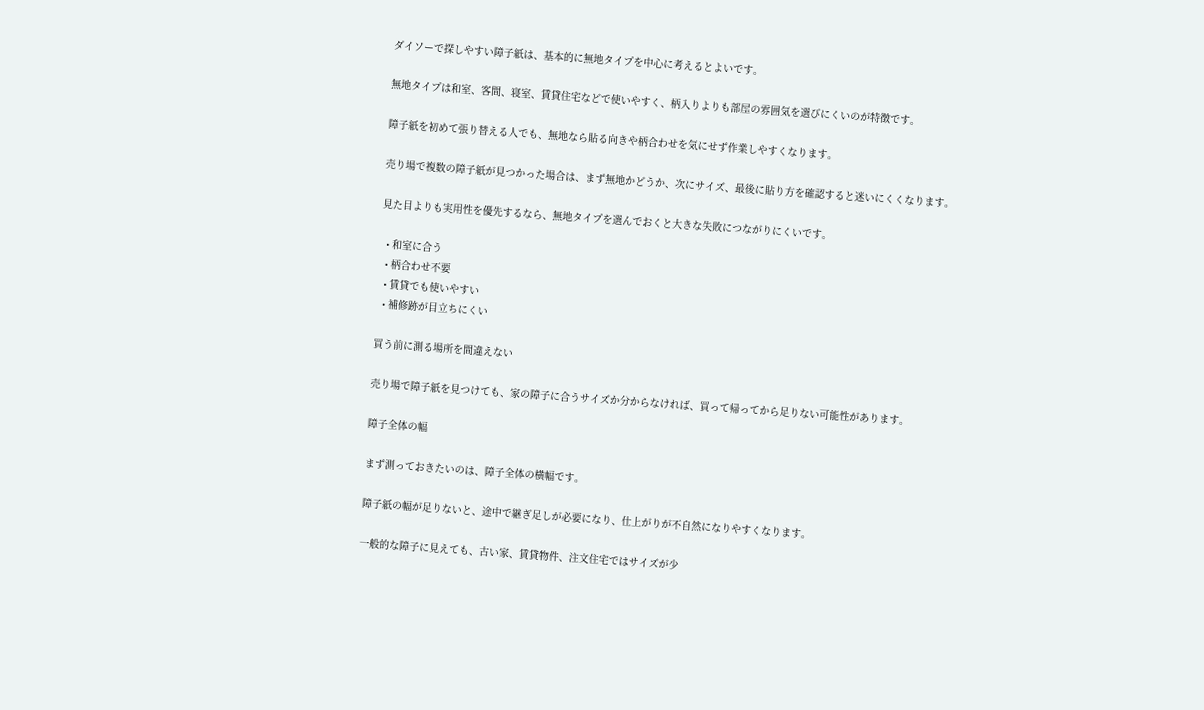ダイソーで探しやすい障子紙は、基本的に無地タイプを中心に考えるとよいです。

無地タイプは和室、客間、寝室、賃貸住宅などで使いやすく、柄入りよりも部屋の雰囲気を選びにくいのが特徴です。

障子紙を初めて張り替える人でも、無地なら貼る向きや柄合わせを気にせず作業しやすくなります。

売り場で複数の障子紙が見つかった場合は、まず無地かどうか、次にサイズ、最後に貼り方を確認すると迷いにくくなります。

見た目よりも実用性を優先するなら、無地タイプを選んでおくと大きな失敗につながりにくいです。

  • 和室に合う
  • 柄合わせ不要
  • 賃貸でも使いやすい
  • 補修跡が目立ちにくい

買う前に測る場所を間違えない

売り場で障子紙を見つけても、家の障子に合うサイズか分からなければ、買って帰ってから足りない可能性があります。

障子全体の幅

まず測っておきたいのは、障子全体の横幅です。

障子紙の幅が足りないと、途中で継ぎ足しが必要になり、仕上がりが不自然になりやすくなります。

一般的な障子に見えても、古い家、賃貸物件、注文住宅ではサイズが少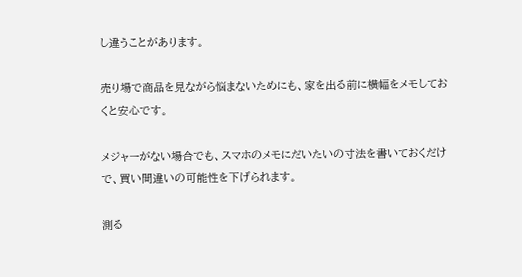し違うことがあります。

売り場で商品を見ながら悩まないためにも、家を出る前に横幅をメモしておくと安心です。

メジャーがない場合でも、スマホのメモにだいたいの寸法を書いておくだけで、買い間違いの可能性を下げられます。

測る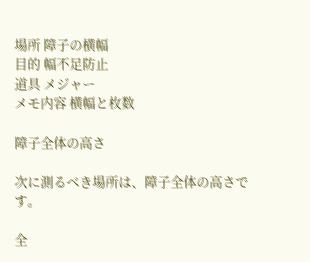場所 障子の横幅
目的 幅不足防止
道具 メジャー
メモ内容 横幅と枚数

障子全体の高さ

次に測るべき場所は、障子全体の高さです。

全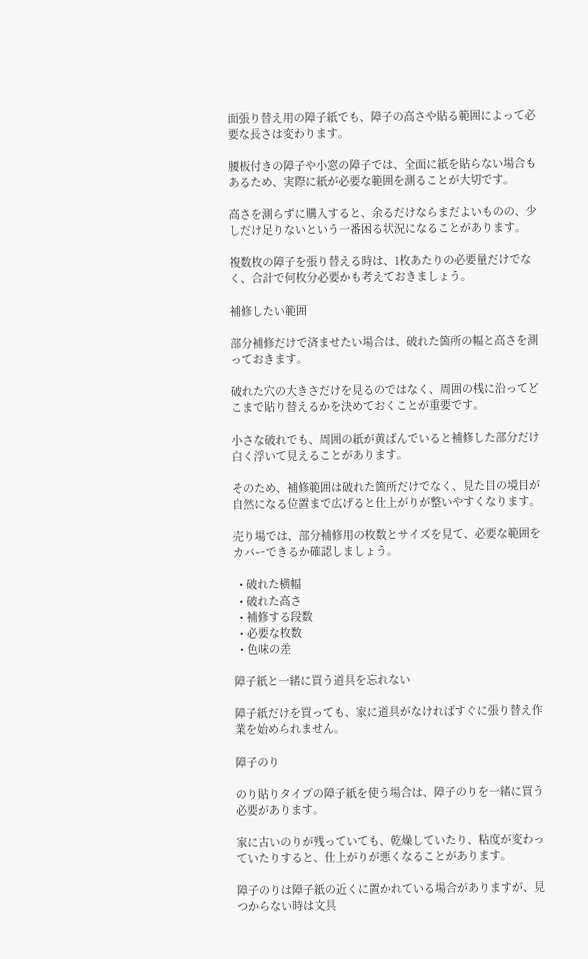面張り替え用の障子紙でも、障子の高さや貼る範囲によって必要な長さは変わります。

腰板付きの障子や小窓の障子では、全面に紙を貼らない場合もあるため、実際に紙が必要な範囲を測ることが大切です。

高さを測らずに購入すると、余るだけならまだよいものの、少しだけ足りないという一番困る状況になることがあります。

複数枚の障子を張り替える時は、1枚あたりの必要量だけでなく、合計で何枚分必要かも考えておきましょう。

補修したい範囲

部分補修だけで済ませたい場合は、破れた箇所の幅と高さを測っておきます。

破れた穴の大きさだけを見るのではなく、周囲の桟に沿ってどこまで貼り替えるかを決めておくことが重要です。

小さな破れでも、周囲の紙が黄ばんでいると補修した部分だけ白く浮いて見えることがあります。

そのため、補修範囲は破れた箇所だけでなく、見た目の境目が自然になる位置まで広げると仕上がりが整いやすくなります。

売り場では、部分補修用の枚数とサイズを見て、必要な範囲をカバーできるか確認しましょう。

  • 破れた横幅
  • 破れた高さ
  • 補修する段数
  • 必要な枚数
  • 色味の差

障子紙と一緒に買う道具を忘れない

障子紙だけを買っても、家に道具がなければすぐに張り替え作業を始められません。

障子のり

のり貼りタイプの障子紙を使う場合は、障子のりを一緒に買う必要があります。

家に古いのりが残っていても、乾燥していたり、粘度が変わっていたりすると、仕上がりが悪くなることがあります。

障子のりは障子紙の近くに置かれている場合がありますが、見つからない時は文具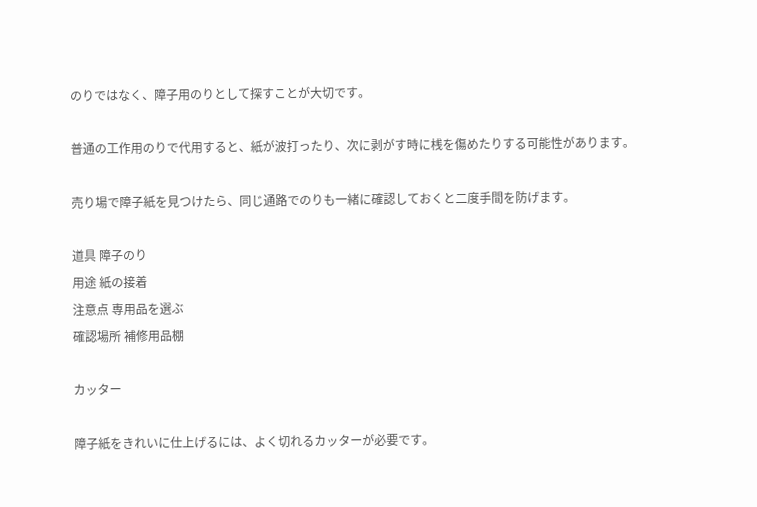のりではなく、障子用のりとして探すことが大切です。

普通の工作用のりで代用すると、紙が波打ったり、次に剥がす時に桟を傷めたりする可能性があります。

売り場で障子紙を見つけたら、同じ通路でのりも一緒に確認しておくと二度手間を防げます。

道具 障子のり
用途 紙の接着
注意点 専用品を選ぶ
確認場所 補修用品棚

カッター

障子紙をきれいに仕上げるには、よく切れるカッターが必要です。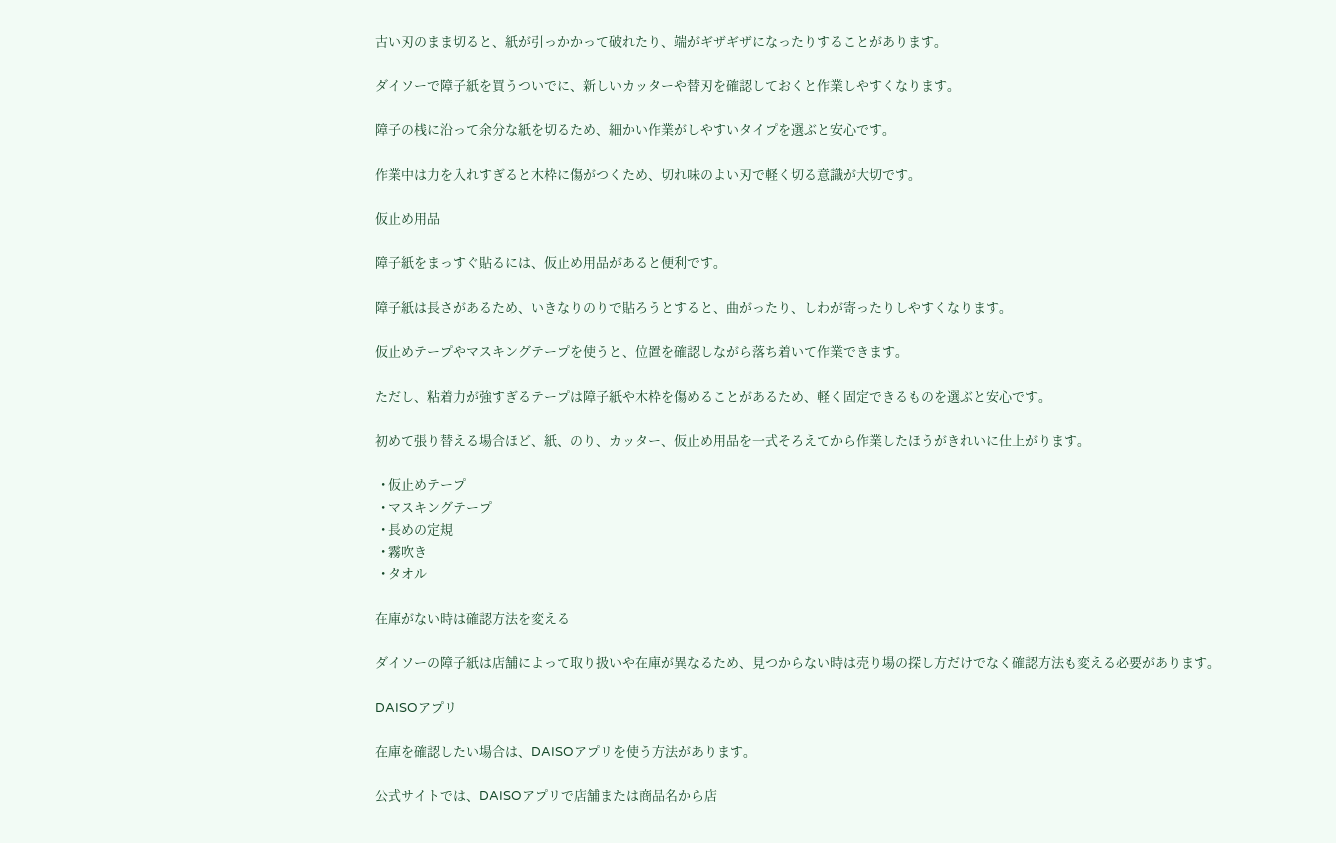古い刃のまま切ると、紙が引っかかって破れたり、端がギザギザになったりすることがあります。

ダイソーで障子紙を買うついでに、新しいカッターや替刃を確認しておくと作業しやすくなります。

障子の桟に沿って余分な紙を切るため、細かい作業がしやすいタイプを選ぶと安心です。

作業中は力を入れすぎると木枠に傷がつくため、切れ味のよい刃で軽く切る意識が大切です。

仮止め用品

障子紙をまっすぐ貼るには、仮止め用品があると便利です。

障子紙は長さがあるため、いきなりのりで貼ろうとすると、曲がったり、しわが寄ったりしやすくなります。

仮止めテープやマスキングテープを使うと、位置を確認しながら落ち着いて作業できます。

ただし、粘着力が強すぎるテープは障子紙や木枠を傷めることがあるため、軽く固定できるものを選ぶと安心です。

初めて張り替える場合ほど、紙、のり、カッター、仮止め用品を一式そろえてから作業したほうがきれいに仕上がります。

  • 仮止めテープ
  • マスキングテープ
  • 長めの定規
  • 霧吹き
  • タオル

在庫がない時は確認方法を変える

ダイソーの障子紙は店舗によって取り扱いや在庫が異なるため、見つからない時は売り場の探し方だけでなく確認方法も変える必要があります。

DAISOアプリ

在庫を確認したい場合は、DAISOアプリを使う方法があります。

公式サイトでは、DAISOアプリで店舗または商品名から店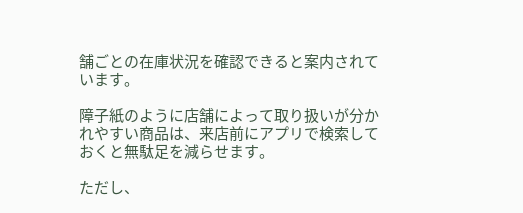舗ごとの在庫状況を確認できると案内されています。

障子紙のように店舗によって取り扱いが分かれやすい商品は、来店前にアプリで検索しておくと無駄足を減らせます。

ただし、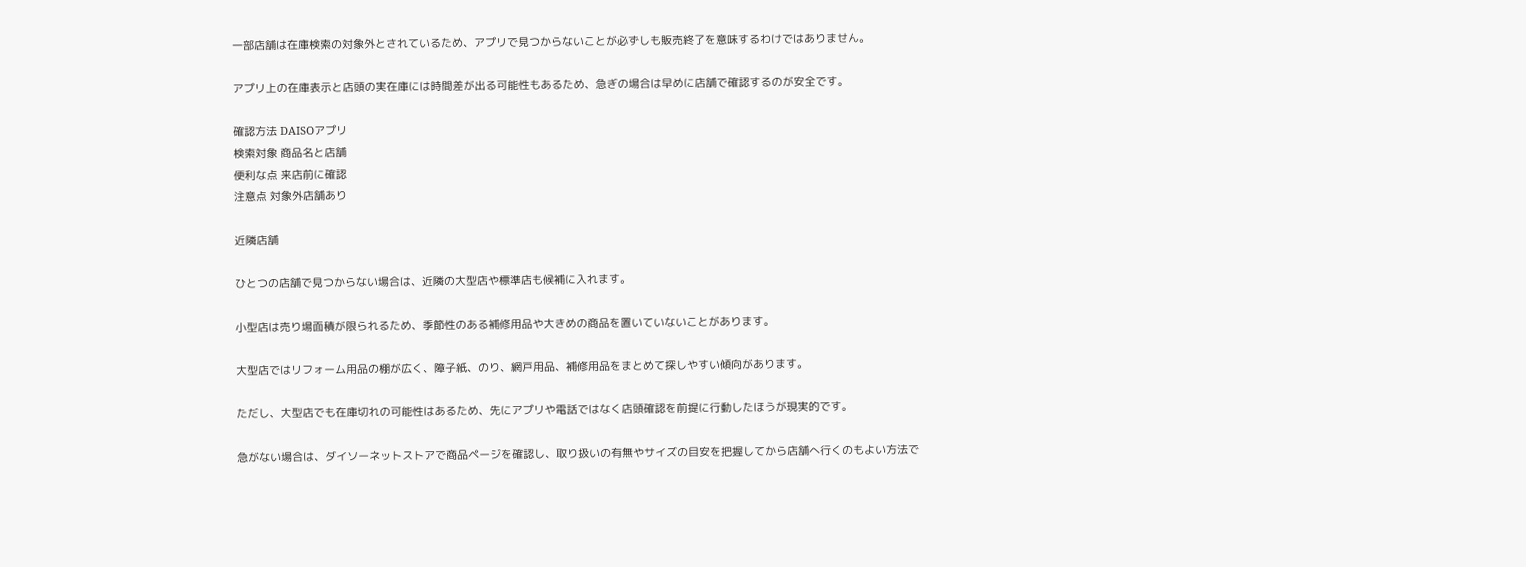一部店舗は在庫検索の対象外とされているため、アプリで見つからないことが必ずしも販売終了を意味するわけではありません。

アプリ上の在庫表示と店頭の実在庫には時間差が出る可能性もあるため、急ぎの場合は早めに店舗で確認するのが安全です。

確認方法 DAISOアプリ
検索対象 商品名と店舗
便利な点 来店前に確認
注意点 対象外店舗あり

近隣店舗

ひとつの店舗で見つからない場合は、近隣の大型店や標準店も候補に入れます。

小型店は売り場面積が限られるため、季節性のある補修用品や大きめの商品を置いていないことがあります。

大型店ではリフォーム用品の棚が広く、障子紙、のり、網戸用品、補修用品をまとめて探しやすい傾向があります。

ただし、大型店でも在庫切れの可能性はあるため、先にアプリや電話ではなく店頭確認を前提に行動したほうが現実的です。

急がない場合は、ダイソーネットストアで商品ページを確認し、取り扱いの有無やサイズの目安を把握してから店舗へ行くのもよい方法で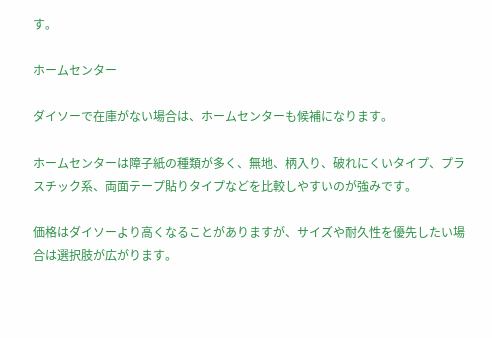す。

ホームセンター

ダイソーで在庫がない場合は、ホームセンターも候補になります。

ホームセンターは障子紙の種類が多く、無地、柄入り、破れにくいタイプ、プラスチック系、両面テープ貼りタイプなどを比較しやすいのが強みです。

価格はダイソーより高くなることがありますが、サイズや耐久性を優先したい場合は選択肢が広がります。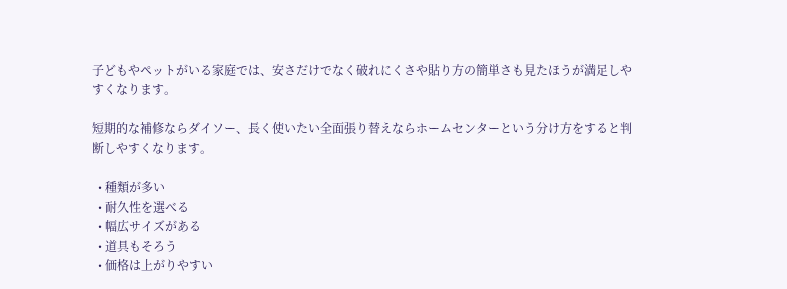子どもやペットがいる家庭では、安さだけでなく破れにくさや貼り方の簡単さも見たほうが満足しやすくなります。

短期的な補修ならダイソー、長く使いたい全面張り替えならホームセンターという分け方をすると判断しやすくなります。

  • 種類が多い
  • 耐久性を選べる
  • 幅広サイズがある
  • 道具もそろう
  • 価格は上がりやすい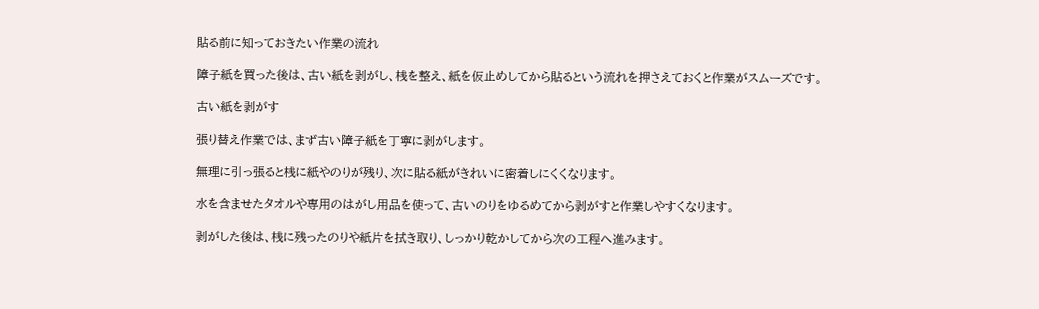貼る前に知っておきたい作業の流れ

障子紙を買った後は、古い紙を剥がし、桟を整え、紙を仮止めしてから貼るという流れを押さえておくと作業がスムーズです。

古い紙を剥がす

張り替え作業では、まず古い障子紙を丁寧に剥がします。

無理に引っ張ると桟に紙やのりが残り、次に貼る紙がきれいに密着しにくくなります。

水を含ませたタオルや専用のはがし用品を使って、古いのりをゆるめてから剥がすと作業しやすくなります。

剥がした後は、桟に残ったのりや紙片を拭き取り、しっかり乾かしてから次の工程へ進みます。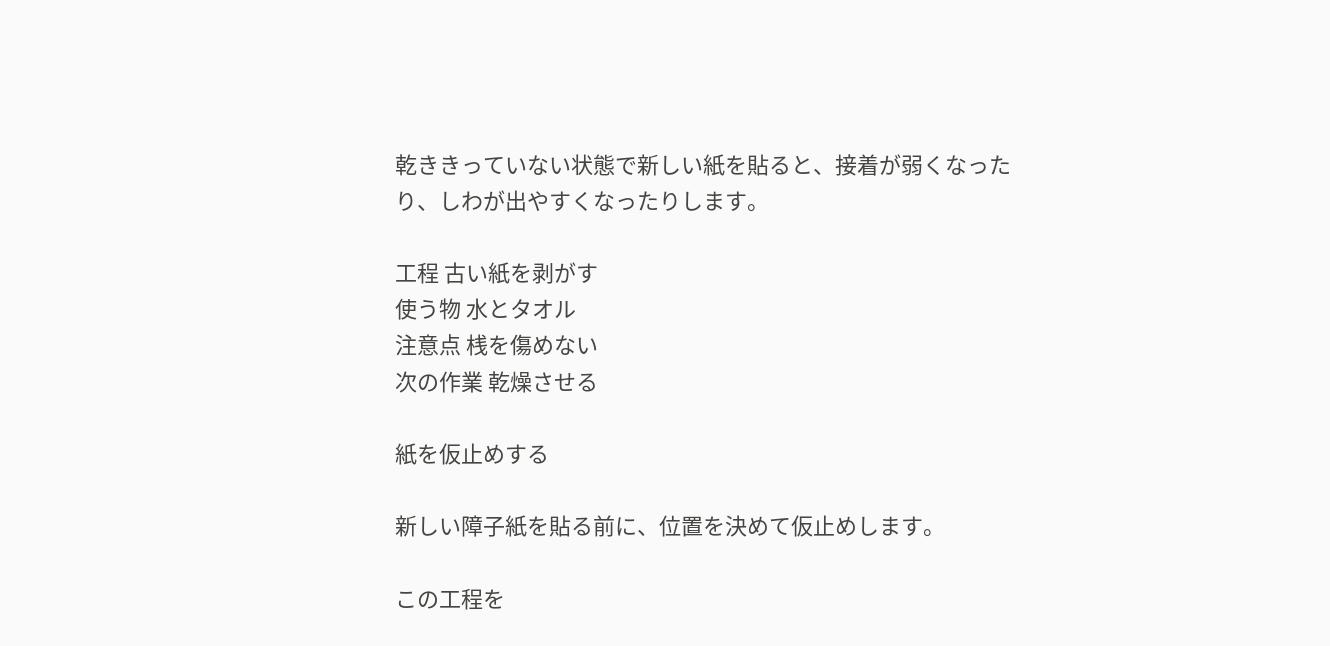乾ききっていない状態で新しい紙を貼ると、接着が弱くなったり、しわが出やすくなったりします。

工程 古い紙を剥がす
使う物 水とタオル
注意点 桟を傷めない
次の作業 乾燥させる

紙を仮止めする

新しい障子紙を貼る前に、位置を決めて仮止めします。

この工程を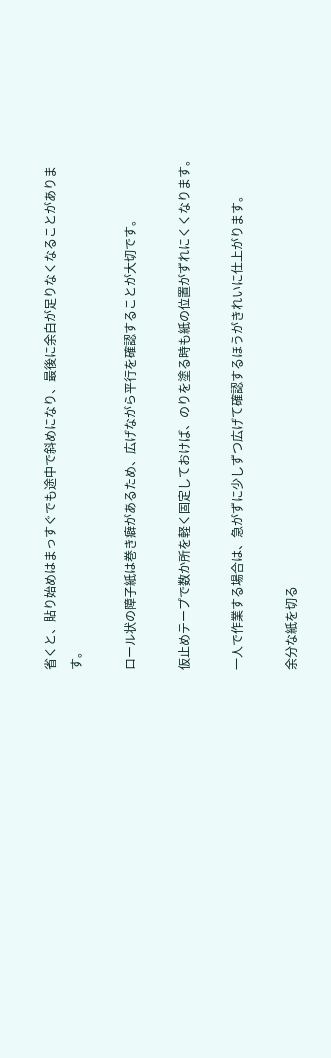省くと、貼り始めはまっすぐでも途中で斜めになり、最後に余白が足りなくなることがあります。

ロール状の障子紙は巻き癖があるため、広げながら平行を確認することが大切です。

仮止めテープで数か所を軽く固定しておけば、のりを塗る時も紙の位置がずれにくくなります。

一人で作業する場合は、急がずに少しずつ広げて確認するほうがきれいに仕上がります。

余分な紙を切る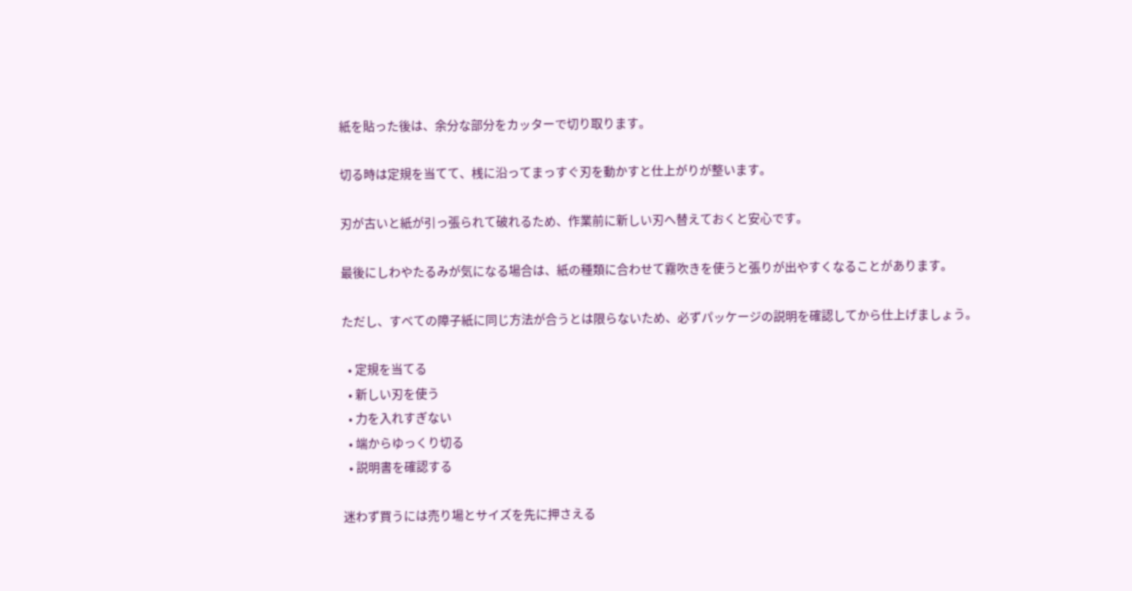紙を貼った後は、余分な部分をカッターで切り取ります。

切る時は定規を当てて、桟に沿ってまっすぐ刃を動かすと仕上がりが整います。

刃が古いと紙が引っ張られて破れるため、作業前に新しい刃へ替えておくと安心です。

最後にしわやたるみが気になる場合は、紙の種類に合わせて霧吹きを使うと張りが出やすくなることがあります。

ただし、すべての障子紙に同じ方法が合うとは限らないため、必ずパッケージの説明を確認してから仕上げましょう。

  • 定規を当てる
  • 新しい刃を使う
  • 力を入れすぎない
  • 端からゆっくり切る
  • 説明書を確認する

迷わず買うには売り場とサイズを先に押さえる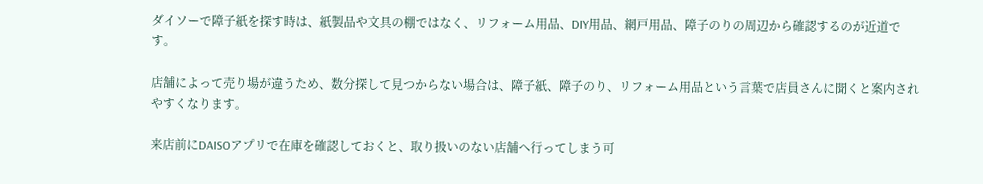ダイソーで障子紙を探す時は、紙製品や文具の棚ではなく、リフォーム用品、DIY用品、網戸用品、障子のりの周辺から確認するのが近道です。

店舗によって売り場が違うため、数分探して見つからない場合は、障子紙、障子のり、リフォーム用品という言葉で店員さんに聞くと案内されやすくなります。

来店前にDAISOアプリで在庫を確認しておくと、取り扱いのない店舗へ行ってしまう可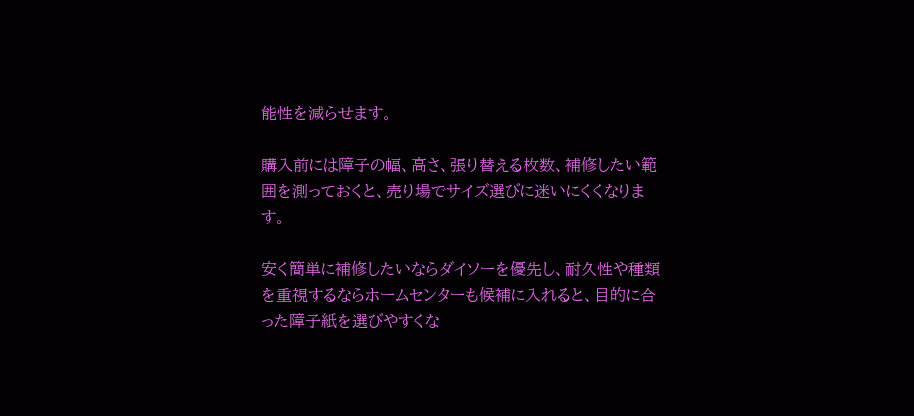能性を減らせます。

購入前には障子の幅、高さ、張り替える枚数、補修したい範囲を測っておくと、売り場でサイズ選びに迷いにくくなります。

安く簡単に補修したいならダイソーを優先し、耐久性や種類を重視するならホームセンターも候補に入れると、目的に合った障子紙を選びやすくな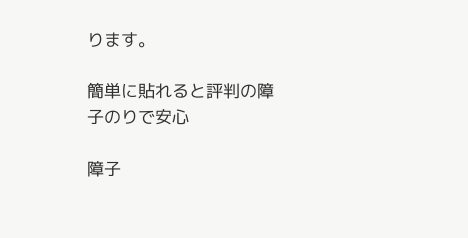ります。

簡単に貼れると評判の障子のりで安心

障子